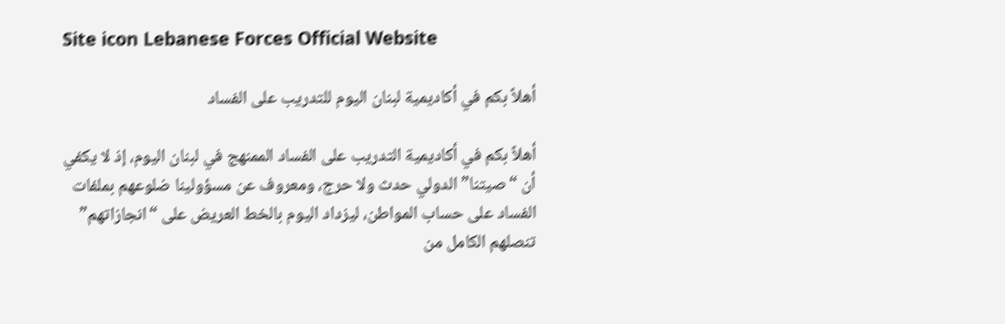Site icon Lebanese Forces Official Website

أهلاً بكم في أكاديمية لبنان اليوم للتدريب على الفساد

أهلاً بكم في أكاديمية التدريب على الفساد الممنهج في لبنان اليوم، إذ لا يكفي أن “صيتنا” الدولي حدث ولا حرج، ومعروف عن مسؤولينا ضلوعهم بملفات الفساد على حساب المواطن، ليزداد اليوم بالخط العريض على “انجازاتهم” تنصلهم الكامل من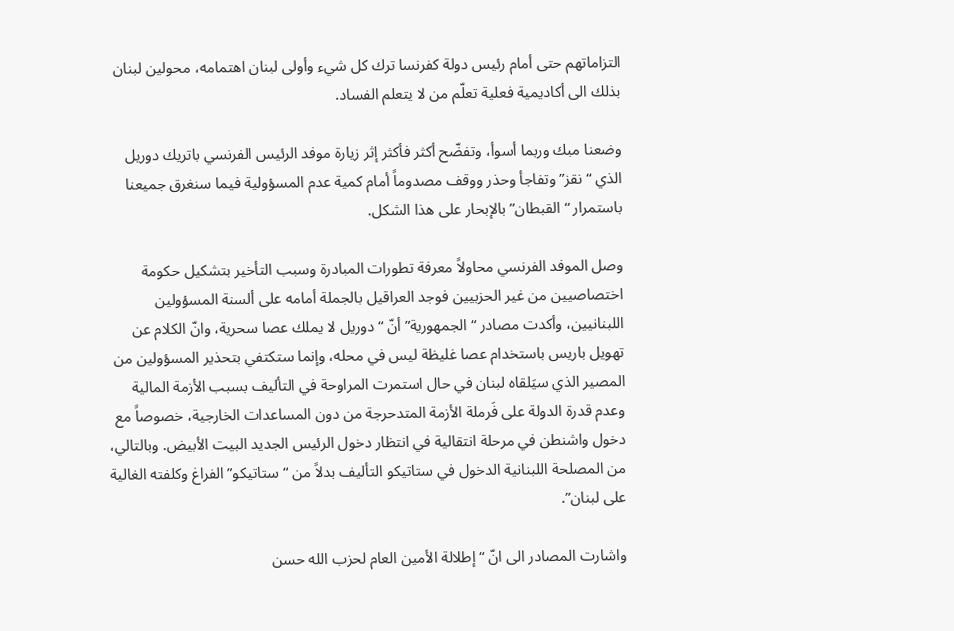التزاماتهم حتى أمام رئيس دولة كفرنسا ترك كل شيء وأولى لبنان اهتمامه، محولين لبنان بذلك الى أكاديمية فعلية تعلّم من لا يتعلم الفساد.

وضعنا مبك وربما أسوأ، وتفضّح أكثر فأكثر إثر زيارة موفد الرئيس الفرنسي باتريك دوريل الذي “نقز” وتفاجأ وحذر ووقف مصدوماً أمام كمية عدم المسؤولية فيما سنغرق جميعنا باستمرار “القبطان” بالإبحار على هذا الشكل.

وصل الموفد الفرنسي محاولاً معرفة تطورات المبادرة وسبب التأخير بتشكيل حكومة اختصاصيين من غير الحزبيين فوجد العراقيل بالجملة أمامه على ألسنة المسؤولين اللبنانيين، وأكدت مصادر “الجمهورية” أنّ “دوريل لا يملك عصا سحرية، وانّ الكلام عن تهويل باريس باستخدام عصا غليظة ليس في محله، وإنما ستكتفي بتحذير المسؤولين من المصير الذي سيَلقاه لبنان في حال استمرت المراوحة في التأليف بسبب الأزمة المالية وعدم قدرة الدولة على فَرملة الأزمة المتدحرجة من دون المساعدات الخارجية، خصوصاً مع دخول واشنطن في مرحلة انتقالية في انتظار دخول الرئيس الجديد البيت الأبيض. وبالتالي، من المصلحة اللبنانية الدخول في ستاتيكو التأليف بدلاً من “ستاتيكو” الفراغ وكلفته الغالية على لبنان”.

واشارت المصادر الى انّ “إطلالة الأمين العام لحزب الله حسن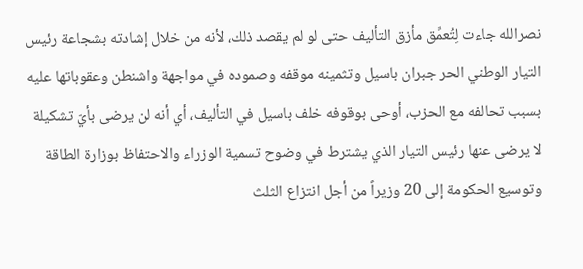نصرالله جاءت لِتُعمِّق مأزق التأليف حتى لو لم يقصد ذلك، لأنه من خلال إشادته بشجاعة رئيس التيار الوطني الحر جبران باسيل وتثمينه موقفه وصموده في مواجهة واشنطن وعقوباتها عليه بسبب تحالفه مع الحزب، أوحى بوقوفه خلف باسيل في التأليف، أي أنه لن يرضى بأيّ تشكيلة لا يرضى عنها رئيس التيار الذي يشترط في وضوح تسمية الوزراء والاحتفاظ بوزارة الطاقة وتوسيع الحكومة إلى 20 وزيراً من أجل انتزاع الثلث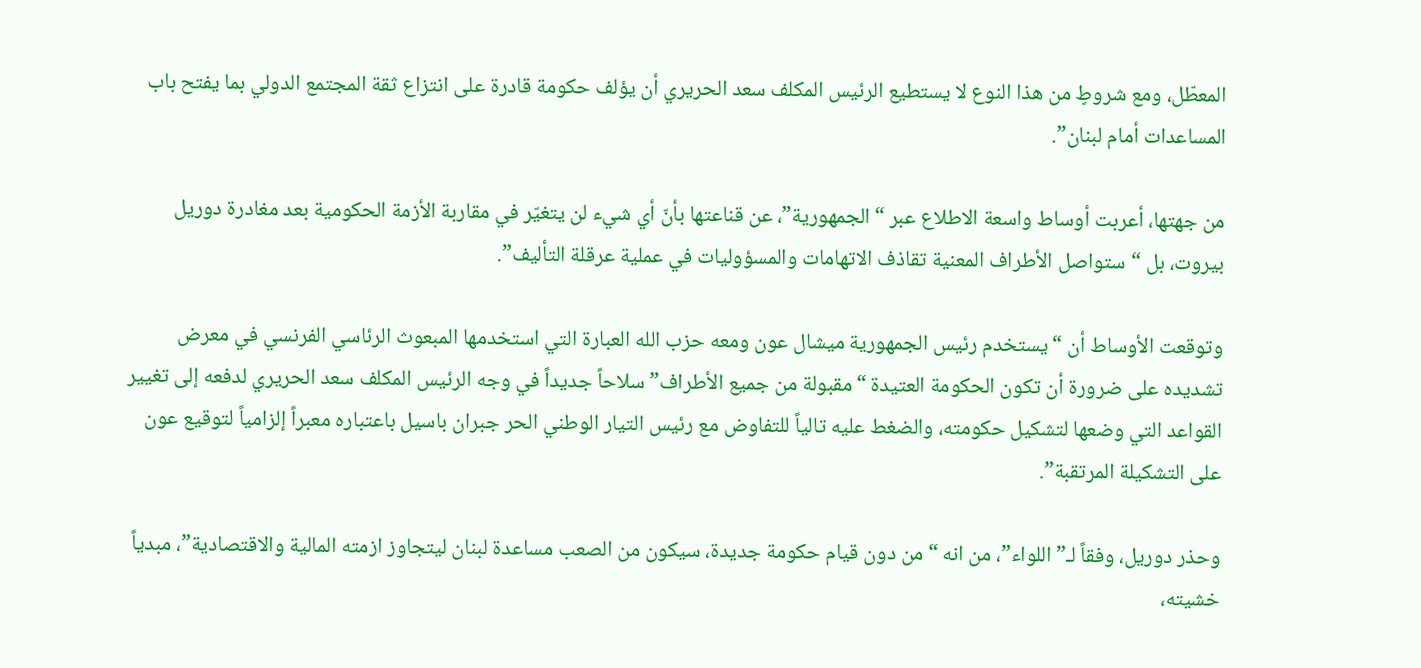المعطّل، ومع شروطٍ من هذا النوع لا يستطيع الرئيس المكلف سعد الحريري أن يؤلف حكومة قادرة على انتزاع ثقة المجتمع الدولي بما يفتح باب المساعدات أمام لبنان”.

من جهتها، أعربت أوساط واسعة الاطلاع عبر “الجمهورية”، عن قناعتها بأنّ أي شيء لن يتغيّر في مقاربة الأزمة الحكومية بعد مغادرة دوريل بيروت، بل “ستواصل الأطراف المعنية تقاذف الاتهامات والمسؤوليات في عملية عرقلة التأليف”.

وتوقعت الأوساط أن “يستخدم رئيس الجمهورية ميشال عون ومعه حزب الله العبارة التي استخدمها المبعوث الرئاسي الفرنسي في معرض تشديده على ضرورة أن تكون الحكومة العتيدة “مقبولة من جميع الأطراف” سلاحاً جديداً في وجه الرئيس المكلف سعد الحريري لدفعه إلى تغيير القواعد التي وضعها لتشكيل حكومته، والضغط عليه تالياً للتفاوض مع رئيس التيار الوطني الحر جبران باسيل باعتباره معبراً إلزامياً لتوقيع عون على التشكيلة المرتقبة”.

وحذر دوريل، وفقاً لـ”اللواء”، من انه “من دون قيام حكومة جديدة، سيكون من الصعب مساعدة لبنان ليتجاوز ازمته المالية والاقتصادية”، مبدياً خشيته،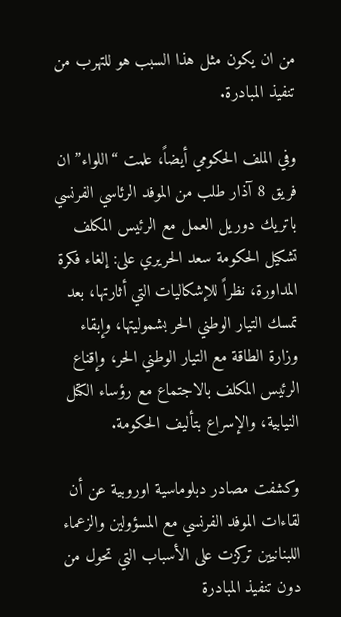من ان يكون مثل هذا السبب هو للتهرب من تنفيذ المبادرة.

وفي الملف الحكومي أيضاً، علمت “اللواء” ان فريق 8 آذار طلب من الموفد الرئاسي الفرنسي باتريك دوريل العمل مع الرئيس المكلف تشكيل الحكومة سعد الحريري على: إلغاء فكرة المداورة، نظراً للإشكاليات التي أثارتها، بعد تمسك التيار الوطني الحر بشموليتها، وإبقاء وزارة الطاقة مع التيار الوطني الحر، وإقناع الرئيس المكلف بالاجتماع مع رؤساء الكتل النيابية، والإسراع بتأليف الحكومة.

وكشفت مصادر دبلوماسية اوروبية عن أن لقاءات الموفد الفرنسي مع المسؤولين والزعماء اللبنانيين تركزت على الأسباب التي تحول من دون تنفيذ المبادرة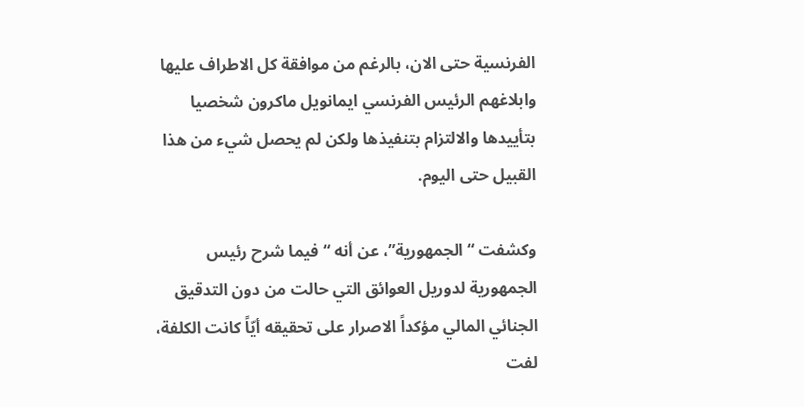الفرنسية حتى الان، بالرغم من موافقة كل الاطراف عليها وابلاغهم الرئيس الفرنسي ايمانويل ماكرون شخصيا بتأييدها والالتزام بتنفيذها ولكن لم يحصل شيء من هذا القبيل حتى اليوم.

وكشفت “الجمهورية”، عن أنه “فيما شرح رئيس الجمهورية لدوريل العوائق التي حالت من دون التدقيق الجنائي المالي مؤكداً الاصرار على تحقيقه أيّاً كانت الكلفة، لفت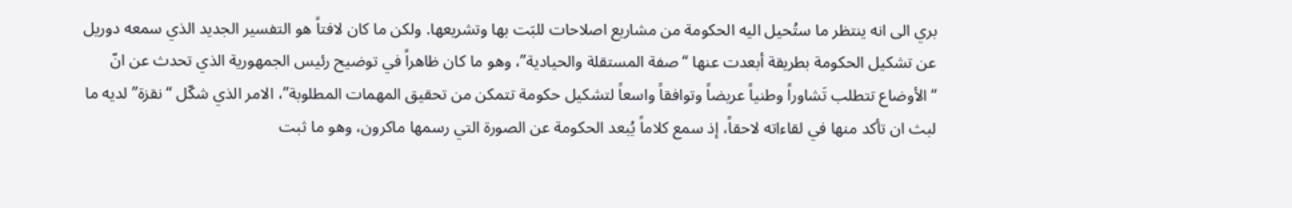بري الى انه ينتظر ما ستُحيل اليه الحكومة من مشاريع اصلاحات للبَت بها وتشريعها. ولكن ما كان لافتاً هو التفسير الجديد الذي سمعه دوريل عن تشكيل الحكومة بطريقة أبعدت عنها “صفة المستقلة والحيادية”، وهو ما كان ظاهراً في توضيح رئيس الجمهورية الذي تحدث عن انّ “الأوضاع تتطلب تَشاوراً وطنياً عريضاً وتوافقاً واسعاً لتشكيل حكومة تتمكن من تحقيق المهمات المطلوبة”، الامر الذي شكّل “نقزة” لديه ما لبث ان تأكد منها في لقاءاته لاحقاً، إذ سمع كلاماً يُبعد الحكومة عن الصورة التي رسمها ماكرون، وهو ما ثبت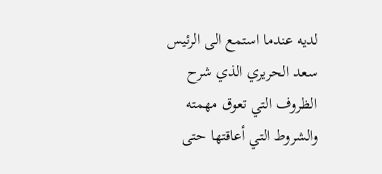لديه عندما استمع الى الرئيس سعد الحريري الذي شرح الظروف التي تعوق مهمته والشروط التي أعاقتها حتى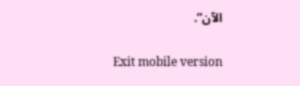الآن”.

Exit mobile version